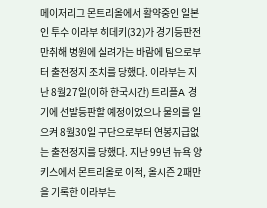메이저리그 몬트리올에서 활약중인 일본인 투수 이라부 히데키(32)가 경기등판전 만취해 병원에 실려가는 바람에 팀으로부터 출전정지 조치를 당했다. 이라부는 지난 8월27일(이하 한국시간) 트리플A 경기에 선발등판할 예정이었으나 물의를 일으켜 8월30일 구단으로부터 연봉지급없는 출전정지를 당했다. 지난 99년 뉴욕 양키스에서 몬트리올로 이적, 올시즌 2패만을 기록한 이라부는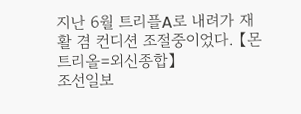지난 6월 트리플A로 내려가 재활 겸 컨디션 조절중이었다. 【몬트리올=외신종합】
조선일보